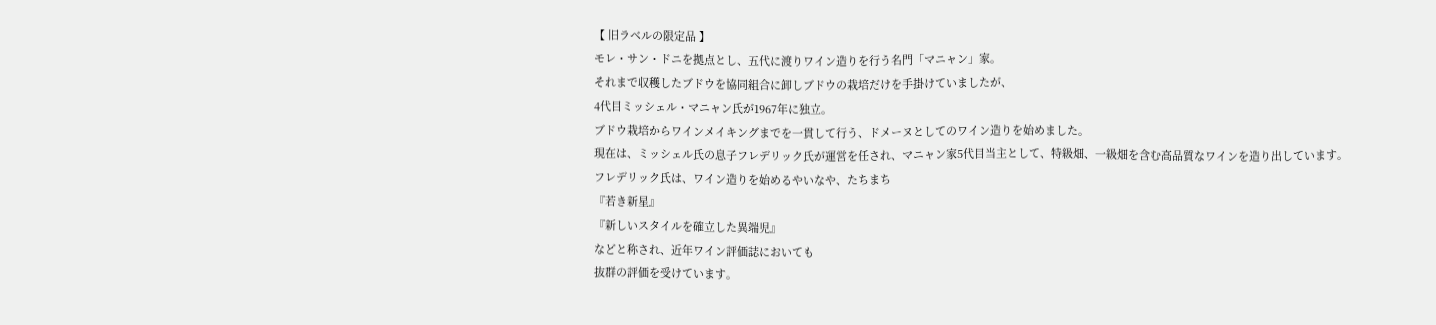【 旧ラベルの限定品 】
モレ・サン・ドニを拠点とし、五代に渡りワイン造りを行う名門「マニャン」家。
それまで収穫したブドウを協同組合に卸しブドウの栽培だけを手掛けていましたが、
4代目ミッシェル・マニャン氏が1967年に独立。
ブドウ栽培からワインメイキングまでを一貫して行う、ドメーヌとしてのワイン造りを始めました。
現在は、ミッシェル氏の息子フレデリック氏が運営を任され、マニャン家5代目当主として、特級畑、一級畑を含む高品質なワインを造り出しています。
フレデリック氏は、ワイン造りを始めるやいなや、たちまち
『若き新星』
『新しいスタイルを確立した異端児』
などと称され、近年ワイン評価誌においても
抜群の評価を受けています。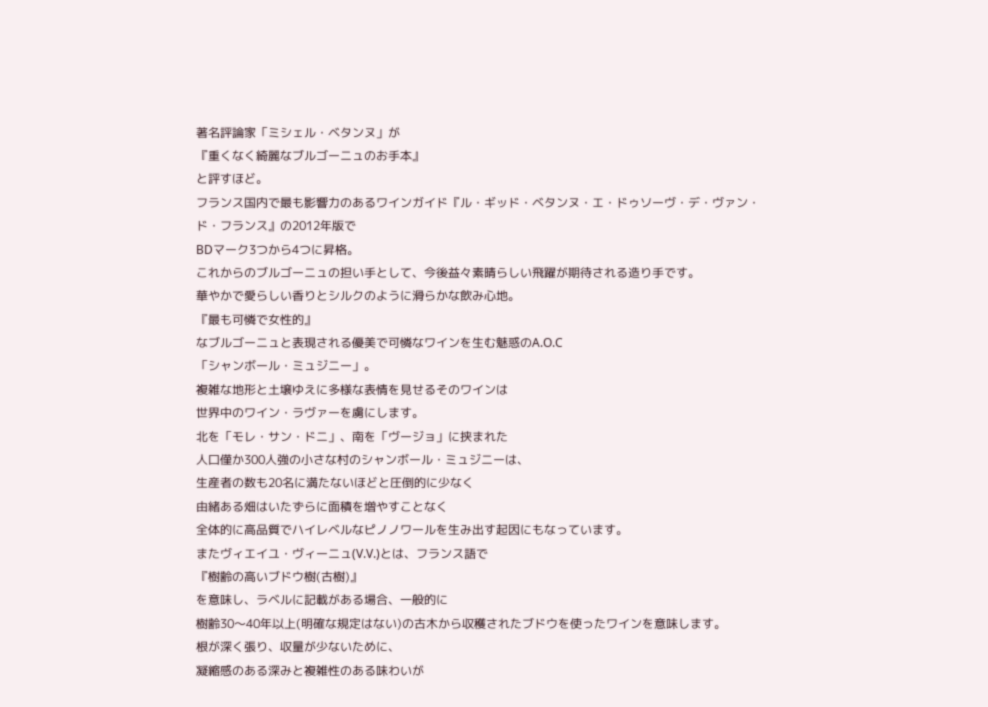著名評論家「ミシェル・ベタンヌ」が
『重くなく綺麗なブルゴーニュのお手本』
と評すほど。
フランス国内で最も影響力のあるワインガイド『ル・ギッド・ベタンヌ・エ・ドゥソーヴ・デ・ヴァン・ド・フランス』の2012年版で
BDマーク3つから4つに昇格。
これからのブルゴーニュの担い手として、今後益々素晴らしい飛躍が期待される造り手です。
華やかで愛らしい香りとシルクのように滑らかな飲み心地。
『最も可憐で女性的』
なブルゴーニュと表現される優美で可憐なワインを生む魅惑のA.O.C
「シャンボール・ミュジニー」。
複雑な地形と土壌ゆえに多様な表情を見せるそのワインは
世界中のワイン・ラヴァーを虜にします。
北を「モレ・サン・ドニ」、南を「ヴージョ」に挟まれた
人口僅か300人強の小さな村のシャンボール・ミュジニーは、
生産者の数も20名に満たないほどと圧倒的に少なく
由緒ある畑はいたずらに面積を増やすことなく
全体的に高品質でハイレベルなピノノワールを生み出す起因にもなっています。
またヴィエイユ・ヴィーニュ(V.V.)とは、フランス語で
『樹齢の高いブドウ樹(古樹)』
を意味し、ラベルに記載がある場合、一般的に
樹齢30〜40年以上(明確な規定はない)の古木から収穫されたブドウを使ったワインを意味します。
根が深く張り、収量が少ないために、
凝縮感のある深みと複雑性のある味わいが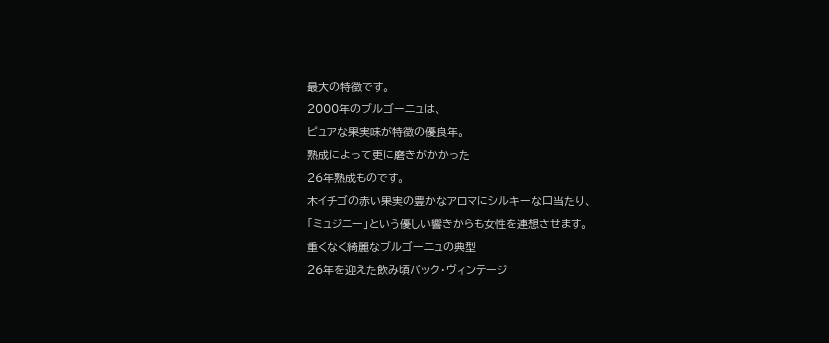最大の特徴です。
2000年のブルゴーニュは、
ピュアな果実味が特徴の優良年。
熟成によって更に磨きがかかった
26年熟成ものです。
木イチゴの赤い果実の豊かなアロマにシルキーな口当たり、
「ミュジニー」という優しい響きからも女性を連想させます。
重くなく綺麗なブルゴーニュの典型
26年を迎えた飲み頃バック・ヴィンテージ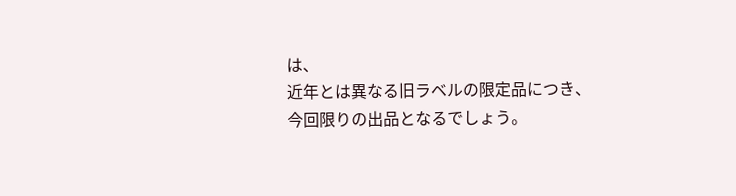は、
近年とは異なる旧ラベルの限定品につき、
今回限りの出品となるでしょう。